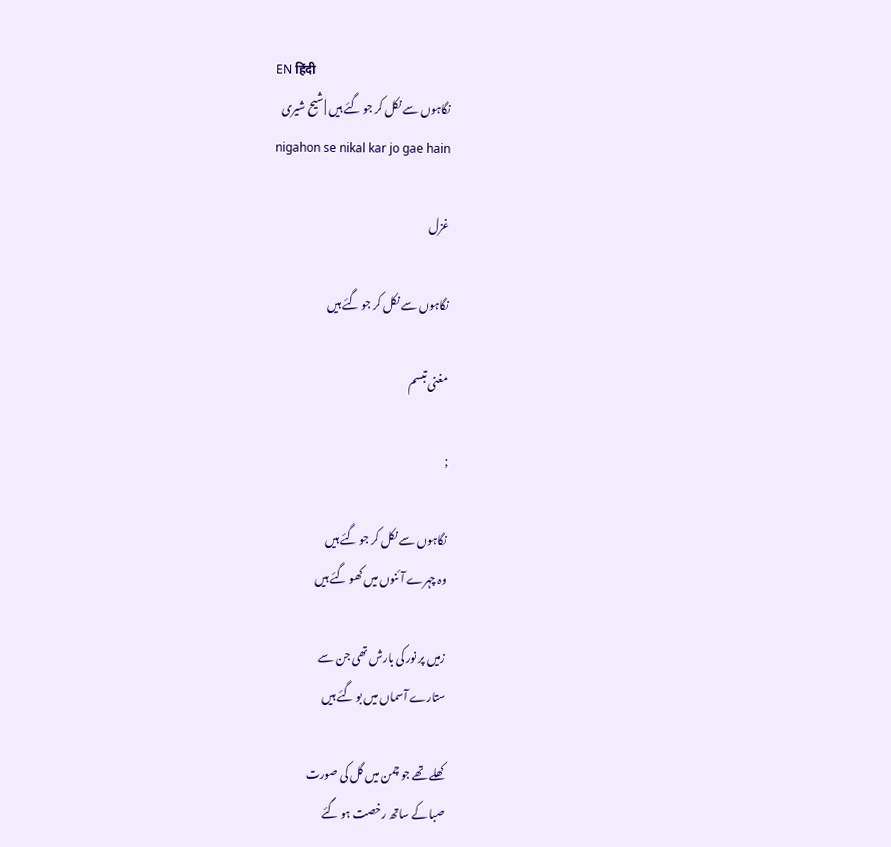EN हिंदी
نگاہوں سے نکل کر جو گئے ہیں | شیح شیری
nigahon se nikal kar jo gae hain

غزل

نگاہوں سے نکل کر جو گئے ہیں

مغنی تبسم

;

نگاہوں سے نکل کر جو گئے ہیں
وہ چہرے آئنوں میں کھو گئے ہیں

زمیں پر نور کی بارش تھی جن سے
ستارے آسماں میں بو گئے ہیں

کھلے تھے جو چمن میں گل کی صورت
صبا کے ساتھ رخصت ہو گئے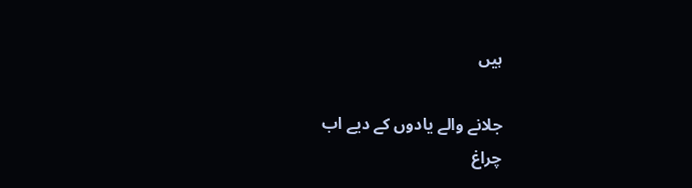ہیں

جلانے والے یادوں کے دیے اب
چراغ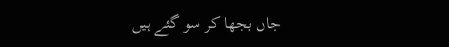جاں بجھا کر سو گئے ہیں